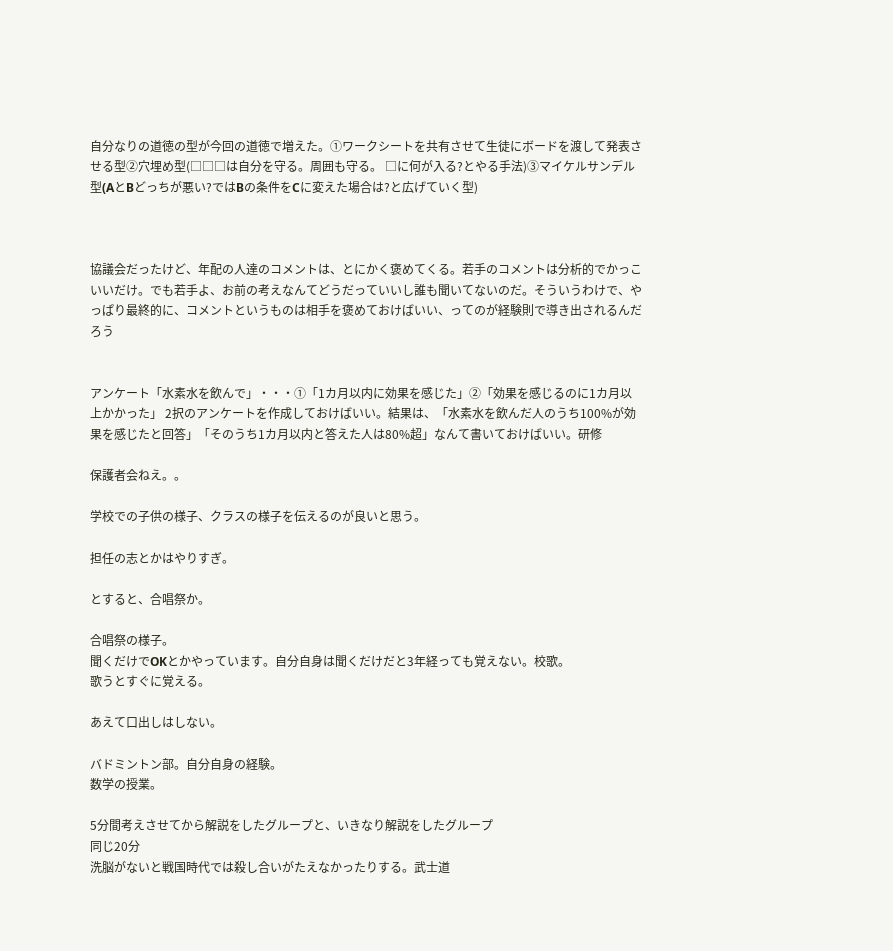自分なりの道徳の型が今回の道徳で増えた。①ワークシートを共有させて生徒にボードを渡して発表させる型②穴埋め型(□□□は自分を守る。周囲も守る。 □に何が入る?とやる手法)③マイケルサンデル型(AとBどっちが悪い?ではBの条件をCに変えた場合は?と広げていく型)



協議会だったけど、年配の人達のコメントは、とにかく褒めてくる。若手のコメントは分析的でかっこいいだけ。でも若手よ、お前の考えなんてどうだっていいし誰も聞いてないのだ。そういうわけで、やっぱり最終的に、コメントというものは相手を褒めておけばいい、ってのが経験則で導き出されるんだろう


アンケート「水素水を飲んで」・・・①「1カ月以内に効果を感じた」②「効果を感じるのに1カ月以上かかった」 2択のアンケートを作成しておけばいい。結果は、「水素水を飲んだ人のうち100%が効果を感じたと回答」「そのうち1カ月以内と答えた人は80%超」なんて書いておけばいい。研修

保護者会ねえ。。

学校での子供の様子、クラスの様子を伝えるのが良いと思う。

担任の志とかはやりすぎ。

とすると、合唱祭か。

合唱祭の様子。
聞くだけでOKとかやっています。自分自身は聞くだけだと3年経っても覚えない。校歌。
歌うとすぐに覚える。

あえて口出しはしない。

バドミントン部。自分自身の経験。
数学の授業。

5分間考えさせてから解説をしたグループと、いきなり解説をしたグループ
同じ20分
洗脳がないと戦国時代では殺し合いがたえなかったりする。武士道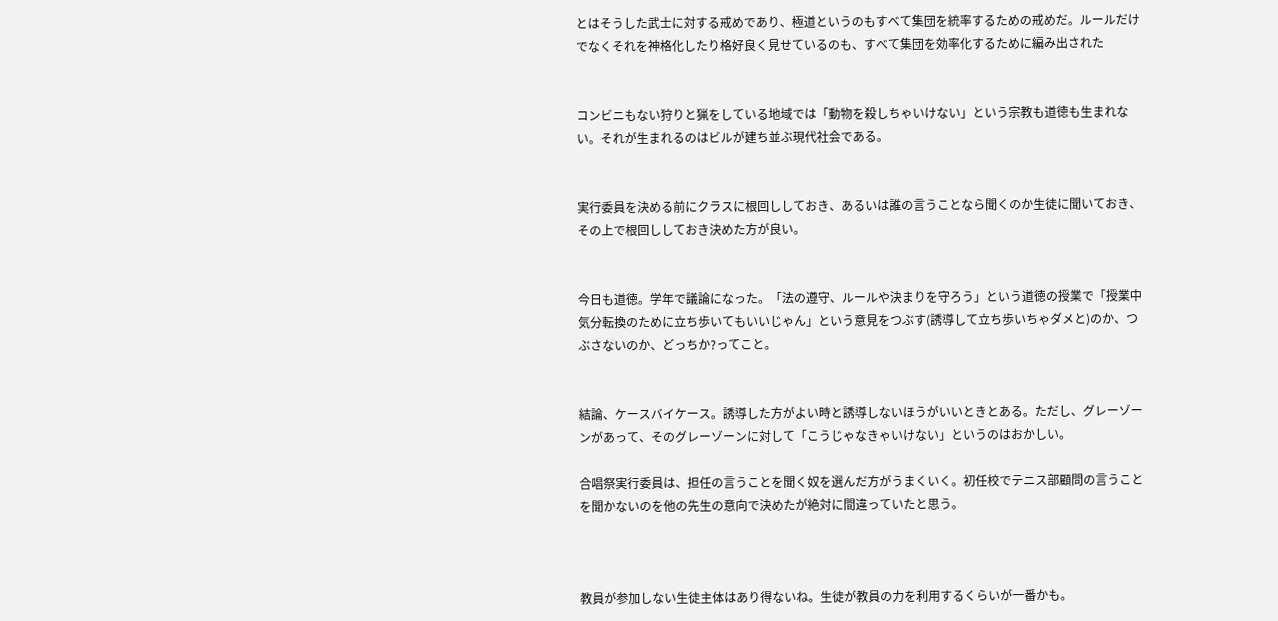とはそうした武士に対する戒めであり、極道というのもすべて集団を統率するための戒めだ。ルールだけでなくそれを神格化したり格好良く見せているのも、すべて集団を効率化するために編み出された


コンビニもない狩りと猟をしている地域では「動物を殺しちゃいけない」という宗教も道徳も生まれない。それが生まれるのはビルが建ち並ぶ現代社会である。


実行委員を決める前にクラスに根回ししておき、あるいは誰の言うことなら聞くのか生徒に聞いておき、その上で根回ししておき決めた方が良い。


今日も道徳。学年で議論になった。「法の遵守、ルールや決まりを守ろう」という道徳の授業で「授業中気分転換のために立ち歩いてもいいじゃん」という意見をつぶす(誘導して立ち歩いちゃダメと)のか、つぶさないのか、どっちか?ってこと。


結論、ケースバイケース。誘導した方がよい時と誘導しないほうがいいときとある。ただし、グレーゾーンがあって、そのグレーゾーンに対して「こうじゃなきゃいけない」というのはおかしい。

合唱祭実行委員は、担任の言うことを聞く奴を選んだ方がうまくいく。初任校でテニス部顧問の言うことを聞かないのを他の先生の意向で決めたが絶対に間違っていたと思う。



教員が参加しない生徒主体はあり得ないね。生徒が教員の力を利用するくらいが一番かも。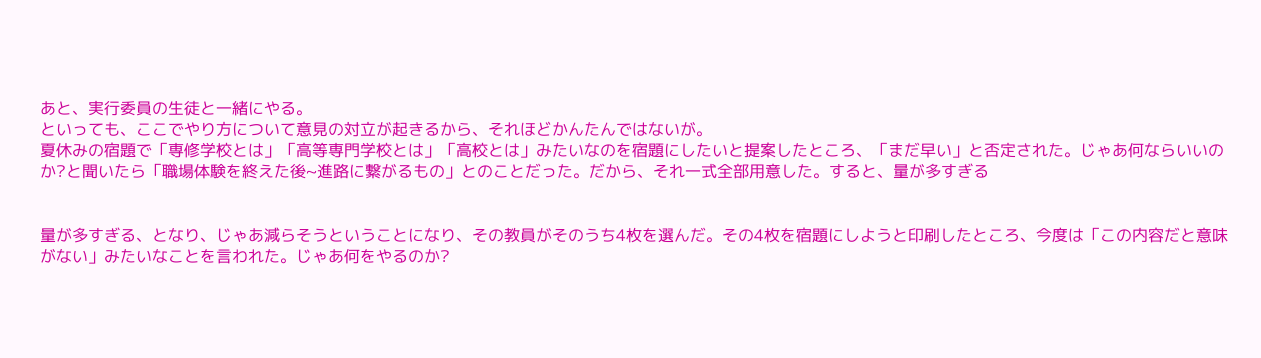あと、実行委員の生徒と一緒にやる。
といっても、ここでやり方について意見の対立が起きるから、それほどかんたんではないが。
夏休みの宿題で「専修学校とは」「高等専門学校とは」「高校とは」みたいなのを宿題にしたいと提案したところ、「まだ早い」と否定された。じゃあ何ならいいのか?と聞いたら「職場体験を終えた後~進路に繋がるもの」とのことだった。だから、それ一式全部用意した。すると、量が多すぎる


量が多すぎる、となり、じゃあ減らそうということになり、その教員がそのうち4枚を選んだ。その4枚を宿題にしようと印刷したところ、今度は「この内容だと意味がない」みたいなことを言われた。じゃあ何をやるのか?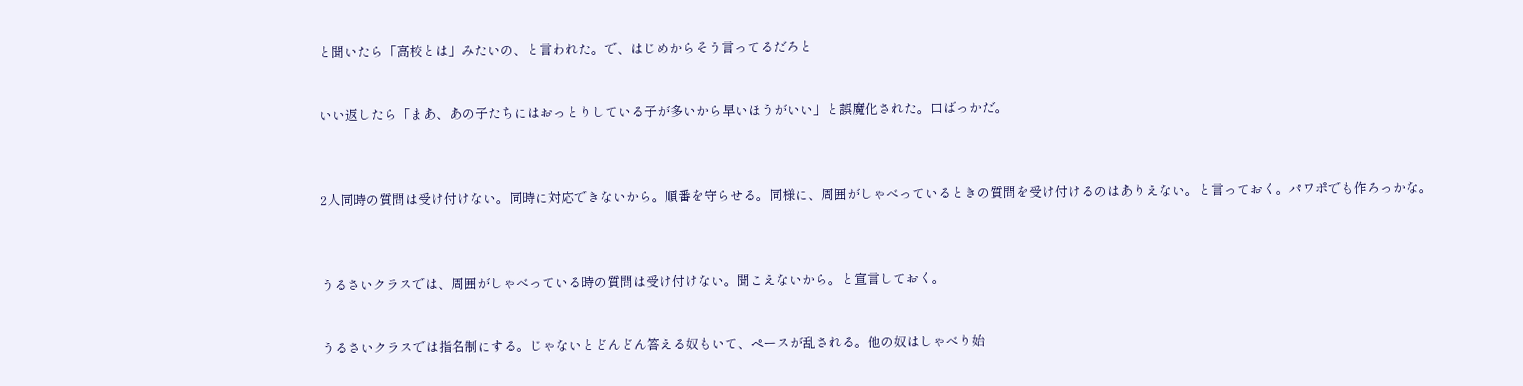と聞いたら「高校とは」みたいの、と言われた。で、はじめからそう言ってるだろと


いい返したら「まあ、あの子たちにはおっとりしている子が多いから早いほうがいい」と誤魔化された。口ばっかだ。



2人同時の質問は受け付けない。同時に対応できないから。順番を守らせる。同様に、周囲がしゃべっているときの質問を受け付けるのはありえない。と言っておく。パワポでも作ろっかな。



うるさいクラスでは、周囲がしゃべっている時の質問は受け付けない。聞こえないから。と宣言しておく。


うるさいクラスでは指名制にする。じゃないとどんどん答える奴もいて、ペースが乱される。他の奴はしゃべり始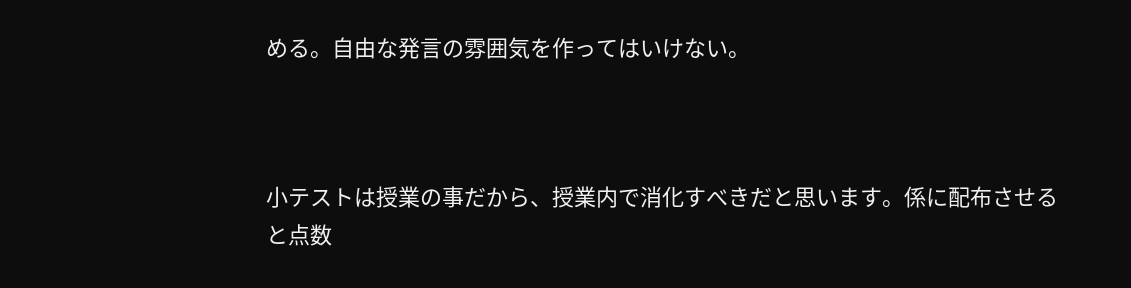める。自由な発言の雰囲気を作ってはいけない。



小テストは授業の事だから、授業内で消化すべきだと思います。係に配布させると点数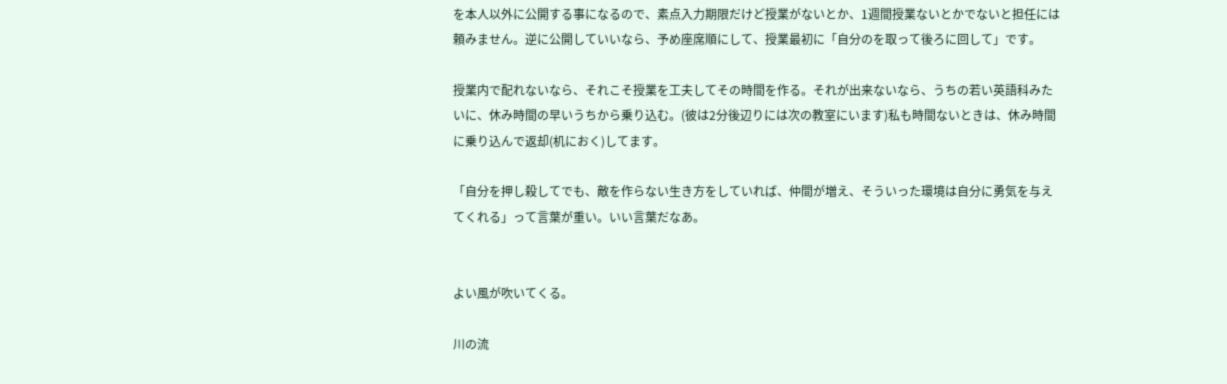を本人以外に公開する事になるので、素点入力期限だけど授業がないとか、1週間授業ないとかでないと担任には頼みません。逆に公開していいなら、予め座席順にして、授業最初に「自分のを取って後ろに回して」です。

授業内で配れないなら、それこそ授業を工夫してその時間を作る。それが出来ないなら、うちの若い英語科みたいに、休み時間の早いうちから乗り込む。(彼は2分後辺りには次の教室にいます)私も時間ないときは、休み時間に乗り込んで返却(机におく)してます。

「自分を押し殺してでも、敵を作らない生き方をしていれば、仲間が増え、そういった環境は自分に勇気を与えてくれる」って言葉が重い。いい言葉だなあ。


よい風が吹いてくる。

川の流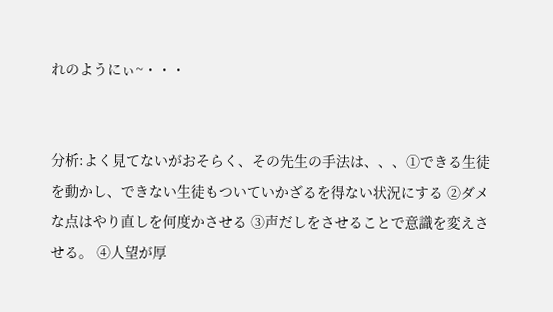れのようにぃ~・・・


分析:よく見てないがおそらく、その先生の手法は、、、①できる生徒を動かし、できない生徒もついていかざるを得ない状況にする ②ダメな点はやり直しを何度かさせる ③声だしをさせることで意識を変えさせる。 ④人望が厚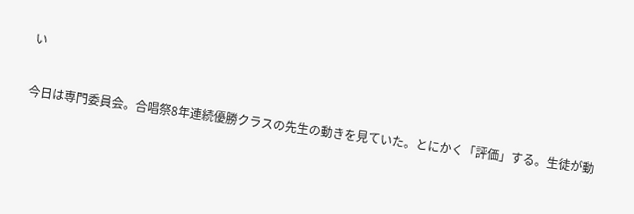い

今日は専門委員会。合唱祭8年連続優勝クラスの先生の動きを見ていた。とにかく「評価」する。生徒が動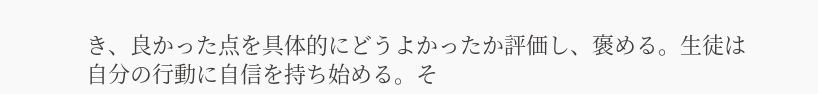き、良かった点を具体的にどうよかったか評価し、褒める。生徒は自分の行動に自信を持ち始める。そ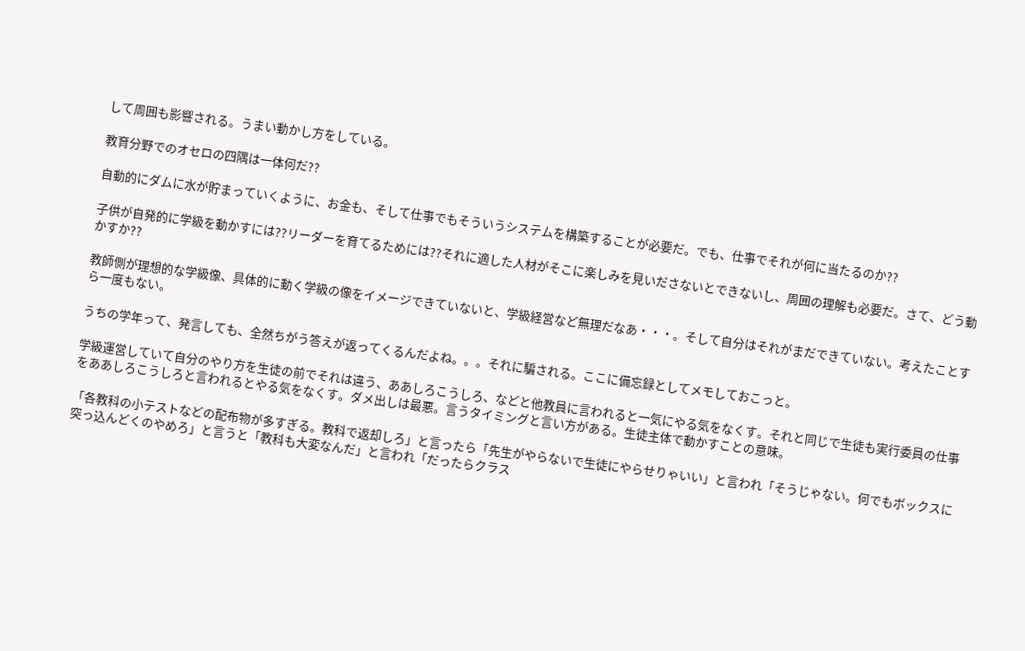して周囲も影響される。うまい動かし方をしている。

教育分野でのオセロの四隅は一体何だ??

自動的にダムに水が貯まっていくように、お金も、そして仕事でもそういうシステムを構築することが必要だ。でも、仕事でそれが何に当たるのか??

子供が自発的に学級を動かすには??リーダーを育てるためには??それに適した人材がそこに楽しみを見いださないとできないし、周囲の理解も必要だ。さて、どう動かすか??

教師側が理想的な学級像、具体的に動く学級の像をイメージできていないと、学級経営など無理だなあ・・・。そして自分はそれがまだできていない。考えたことすら一度もない。

うちの学年って、発言しても、全然ちがう答えが返ってくるんだよね。。。それに騙される。ここに備忘録としてメモしておこっと。

学級運営していて自分のやり方を生徒の前でそれは違う、ああしろこうしろ、などと他教員に言われると一気にやる気をなくす。それと同じで生徒も実行委員の仕事をああしろこうしろと言われるとやる気をなくす。ダメ出しは最悪。言うタイミングと言い方がある。生徒主体で動かすことの意味。

「各教科の小テストなどの配布物が多すぎる。教科で返却しろ」と言ったら「先生がやらないで生徒にやらせりゃいい」と言われ「そうじゃない。何でもボックスに突っ込んどくのやめろ」と言うと「教科も大変なんだ」と言われ「だったらクラス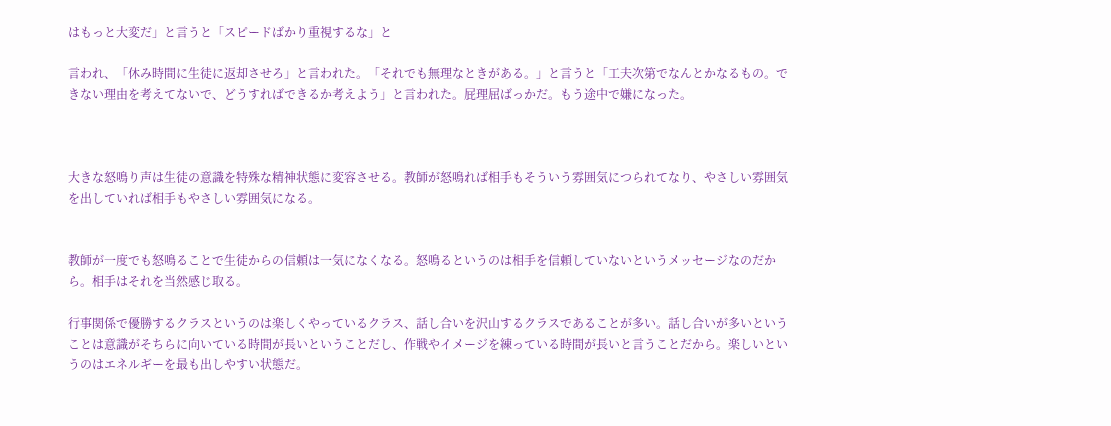はもっと大変だ」と言うと「スピードばかり重視するな」と

言われ、「休み時間に生徒に返却させろ」と言われた。「それでも無理なときがある。」と言うと「工夫次第でなんとかなるもの。できない理由を考えてないで、どうすればできるか考えよう」と言われた。屁理屈ばっかだ。もう途中で嫌になった。



大きな怒鳴り声は生徒の意識を特殊な精神状態に変容させる。教師が怒鳴れば相手もそういう雰囲気につられてなり、やさしい雰囲気を出していれば相手もやさしい雰囲気になる。


教師が一度でも怒鳴ることで生徒からの信頼は一気になくなる。怒鳴るというのは相手を信頼していないというメッセージなのだから。相手はそれを当然感じ取る。

行事関係で優勝するクラスというのは楽しくやっているクラス、話し合いを沢山するクラスであることが多い。話し合いが多いということは意識がそちらに向いている時間が長いということだし、作戦やイメージを練っている時間が長いと言うことだから。楽しいというのはエネルギーを最も出しやすい状態だ。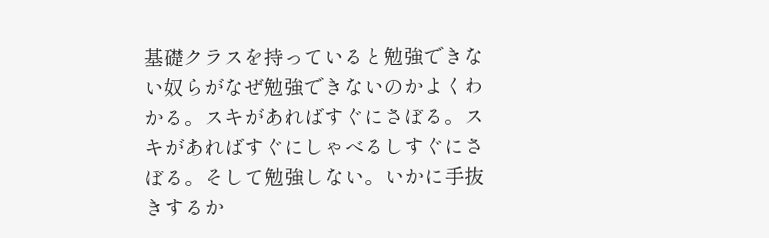基礎クラスを持っていると勉強できない奴らがなぜ勉強できないのかよくわかる。スキがあればすぐにさぼる。スキがあればすぐにしゃべるしすぐにさぼる。そして勉強しない。いかに手抜きするか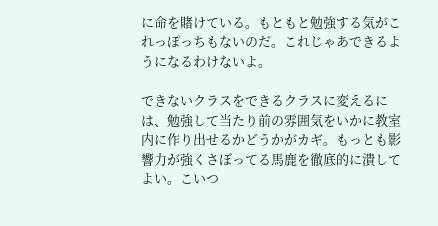に命を賭けている。もともと勉強する気がこれっぽっちもないのだ。これじゃあできるようになるわけないよ。

できないクラスをできるクラスに変えるには、勉強して当たり前の雰囲気をいかに教室内に作り出せるかどうかがカギ。もっとも影響力が強くさぼってる馬鹿を徹底的に潰してよい。こいつ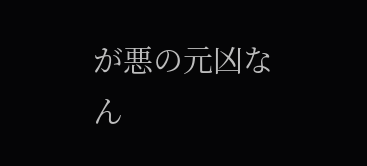が悪の元凶なん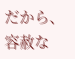だから、容赦な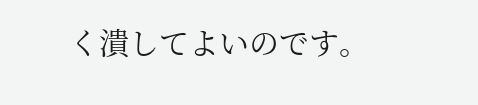く潰してよいのです。